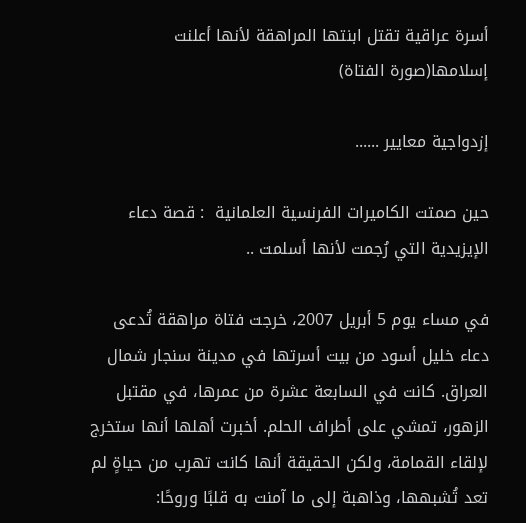أسرة عراقية تقتل ابنتها المراهقة لأنها أعلنت إسلامها(صورة الفتاة)

إزدواجية معايير ......

حين صمتت الكاميرات الفرنسية العلمانية  : قصة دعاء الإيزيدية التي رُجمت لأنها أسلمت ..

في مساء يوم 5 أبريل 2007، خرجت فتاة مراهقة تُدعى دعاء خليل أسود من بيت أسرتها في مدينة سنجار شمال العراق. كانت في السابعة عشرة من عمرها، في مقتبل الزهور، تمشي على أطراف الحلم. أخبرت أهلها أنها ستخرج لإلقاء القمامة، ولكن الحقيقة أنها كانت تهرب من حياةٍ لم تعد تُشبهها، وذاهبة إلى ما آمنت به قلبًا وروحًا: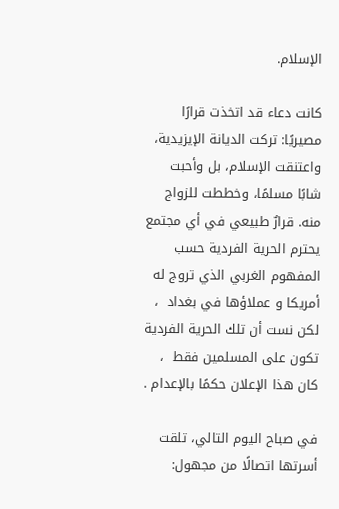الإسلام.

كانت دعاء قد اتخذت قرارًا مصيريًا: تركت الديانة الإيزيدية، واعتنقت الإسلام، بل وأحبت شابًا مسلمًا، وخططت للزواج منه. قرارٌ طبيعي في أي مجتمع يحترم الحرية الفردية حسب المفهوم الغربي الذي تروج له أمريكا و عملاؤها في بغداد  ، لكن نست أن تلك الحرية الفردية تكون على المسلمين فقط  ، كان هذا الإعلان حكمًا بالإعدام .

في صباح اليوم التالي، تلقت أسرتها اتصالًا من مجهول: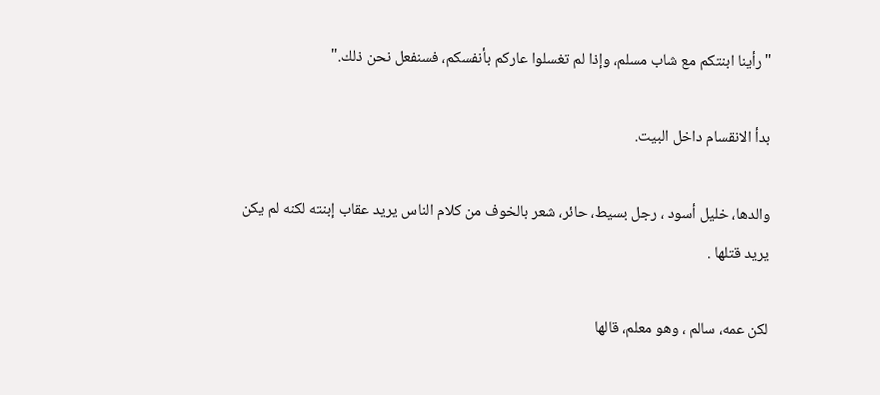"رأينا ابنتكم مع شاب مسلم، وإذا لم تغسلوا عاركم بأنفسكم، فسنفعل نحن ذلك."

بدأ الانقسام داخل البيت.

والدها، خليل أسود ، رجل بسيط، حائر، شعر بالخوف من كلام الناس يريد عقاب إبنته لكنه لم يكن يريد قتلها .

لكن عمه، سالم ، وهو معلم، قالها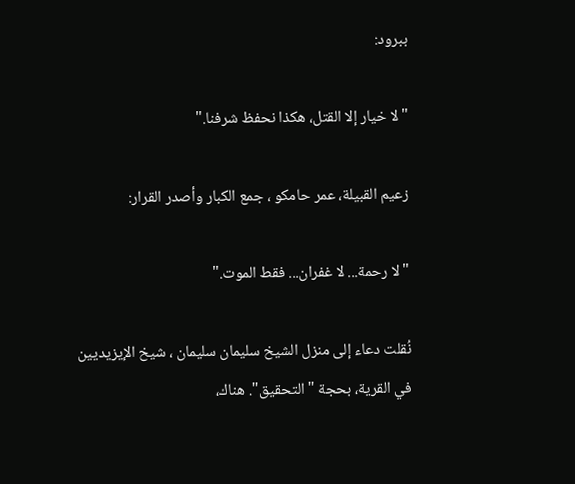ببرود:

"لا خيار إلا القتل، هكذا نحفظ شرفنا."

زعيم القبيلة، عمر حامكو ، جمع الكبار وأصدر القرار:

"لا رحمة... لا غفران... فقط الموت."

نُقلت دعاء إلى منزل الشيخ سليمان سليمان ، شيخ الإيزيديين في القرية، بحجة "التحقيق". هناك،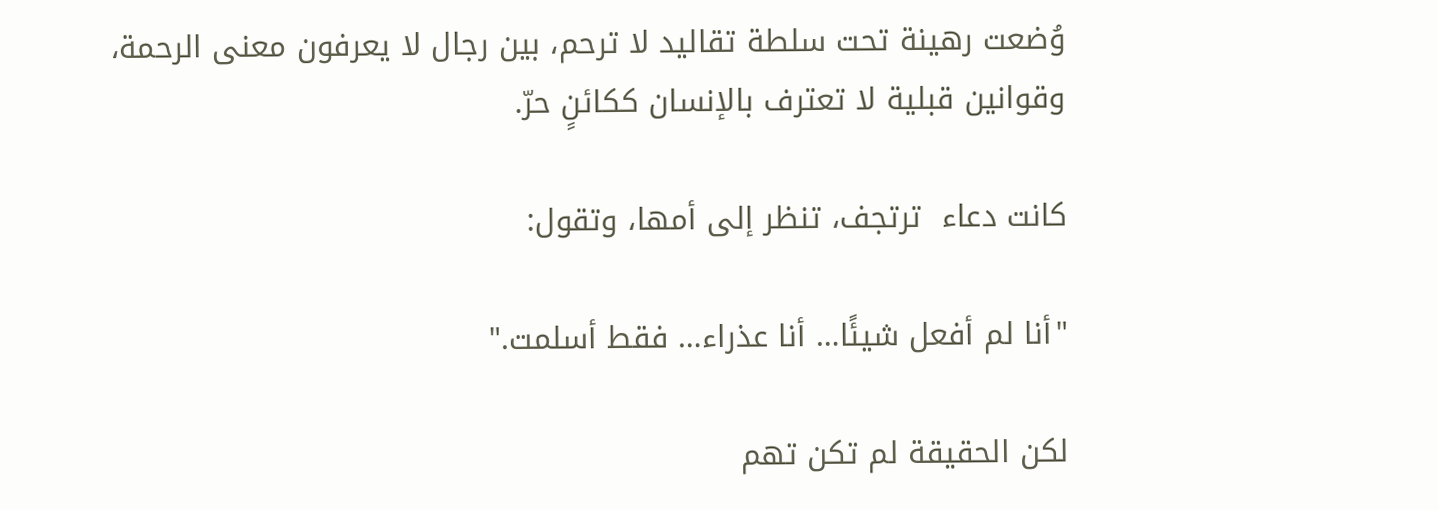وُضعت رهينة تحت سلطة تقاليد لا ترحم، بين رجال لا يعرفون معنى الرحمة، وقوانين قبلية لا تعترف بالإنسان ككائنٍ حرّ.

كانت دعاء  ترتجف، تنظر إلى أمها، وتقول:

"أنا لم أفعل شيئًا… أنا عذراء… فقط أسلمت."

لكن الحقيقة لم تكن تهم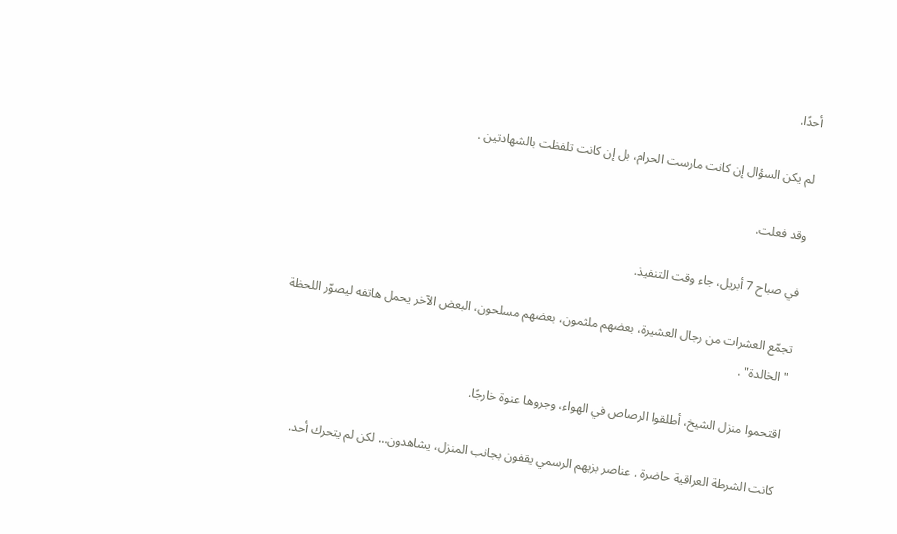أحدًا.

لم يكن السؤال إن كانت مارست الحرام، بل إن كانت تلفظت بالشهادتين .

وقد فعلت.

في صباح 7 أبريل، جاء وقت التنفيذ.

تجمّع العشرات من رجال العشيرة، بعضهم ملثمون، بعضهم مسلحون، البعض الآخر يحمل هاتفه ليصوّر اللحظة "الخالدة" .

اقتحموا منزل الشيخ، أطلقوا الرصاص في الهواء، وجروها عنوة خارجًا.

كانت الشرطة العراقية حاضرة . عناصر بزيهم الرسمي يقفون بجانب المنزل، يشاهدون… لكن لم يتحرك أحد.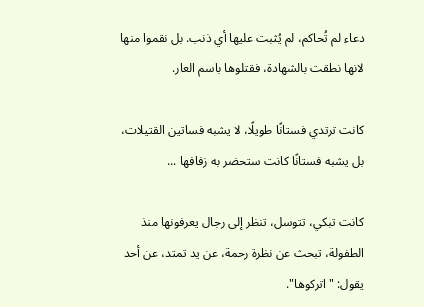دعاء لم تُحاكم، لم يُثبت عليها أي ذنب. بل نقموا منها  لانها نطقت بالشهادة، فقتلوها باسم العار.

كانت ترتدي فستانًا طويلًا، لا يشبه فساتين القتيلات، بل يشبه فستانًا كانت ستحضر به زفافها ...

كانت تبكي، تتوسل، تنظر إلى رجال يعرفونها منذ الطفولة، تبحث عن نظرة رحمة، عن يد تمتد، عن أحد يقول: "اتركوها".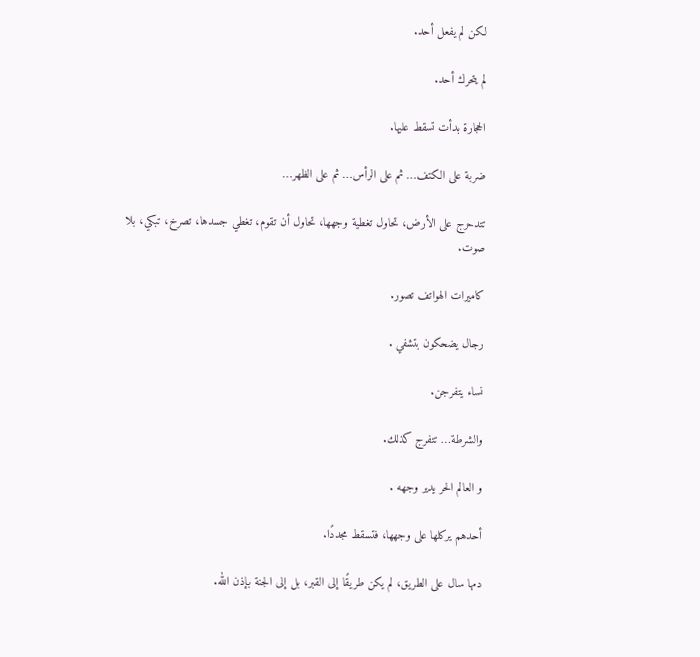لكن لم يفعل أحد.

لم يتحرك أحد.

الحجارة بدأت تسقط عليها.

ضربة على الكتف… ثم على الرأس… ثم على الظهر…

تتدحرج على الأرض، تحاول تغطية وجهها، تحاول أن تقوم، تغطي جسدها، تصرخ، تبكي، بلا صوت.

كاميرات الهواتف تصور.

رجال يضحكون بتشفي .

نساء يتفرجن.

والشرطة… تتفرج كذلك.

و العالم الحر يدير وجهه .

أحدهم يركلها على وجهها، فتسقط مجددًا.

دمها سال على الطريق، لم يكن طريقًا إلى القبر، بل إلى الجنة بإذن الله.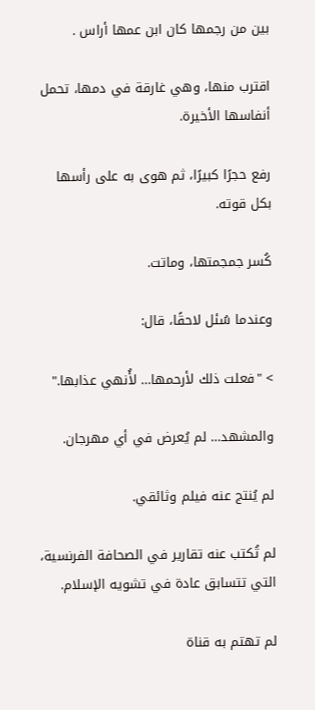بين من رجمها كان ابن عمها أراس .

اقترب منها، وهي غارقة في دمها، تحمل أنفاسها الأخيرة.

رفع حجرًا كبيرًا، ثم هوى به على رأسها بكل قوته.

كُسر جمجمتها، وماتت.

وعندما سُئل لاحقًا، قال:

> "فعلت ذلك لأرحمها… لأُنهي عذابها."

والمشهد… لم يُعرض في أي مهرجان.

لم يُنتج عنه فيلم وثائقي.

لم تُكتب عنه تقارير في الصحافة الفرنسية، التي تتسابق عادة في تشويه الإسلام.

لم تهتم به قناة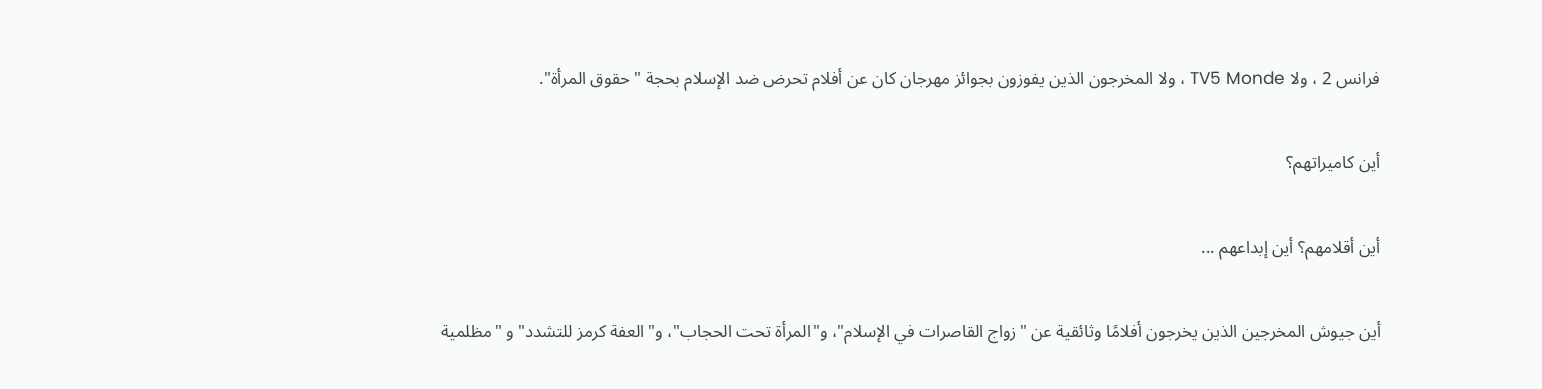فرانس 2 ، ولا TV5 Monde ، ولا المخرجون الذين يفوزون بجوائز مهرجان كان عن أفلام تحرض ضد الإسلام بحجة "حقوق المرأة".

أين كاميراتهم؟

أين أقلامهم؟ أين إبداعهم ...

أين جيوش المخرجين الذين يخرجون أفلامًا وثائقية عن "زواج القاصرات في الإسلام"، و"المرأة تحت الحجاب"، و" العفة كرمز للتشدد" و "مظلمية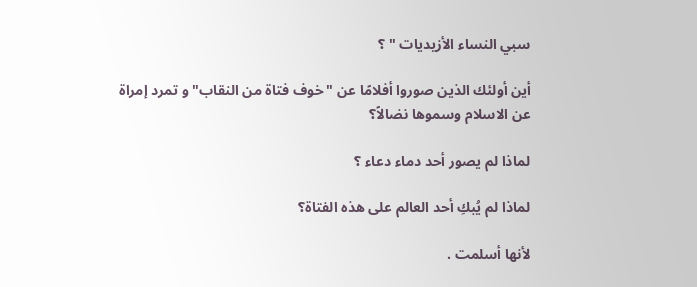سبي النساء الأزيديات " ؟

أين أولئك الذين صوروا أفلامًا عن "خوف فتاة من النقاب" و تمرد إمراة عن الاسلام وسموها نضالاً؟

لماذا لم يصور أحد دماء دعاء ؟

لماذا لم يُبكِ أحد العالم على هذه الفتاة؟

لأنها أسلمت .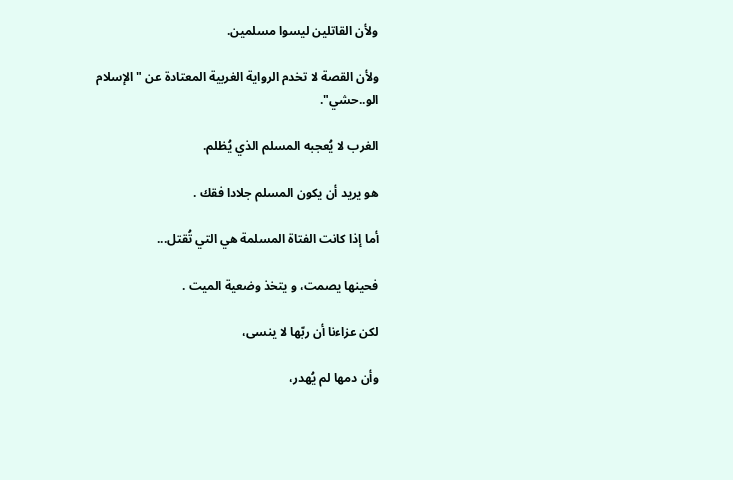ولأن القاتلين ليسوا مسلمين.

ولأن القصة لا تخدم الرواية الغربية المعتادة عن "الإسلام الو..حشي".

الغرب لا يُعجبه المسلم الذي يُظلم.

هو يريد أن يكون المسلم جلادا فقك .

أما إذا كانت الفتاة المسلمة هي التي تُقتل...

فحينها يصمت، و يتخذ وضعية الميت .

لكن عزاءنا أن ربّها لا ينسى،

وأن دمها لم يُهدر،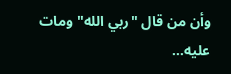وأن من قال "ربي الله" ومات عليه…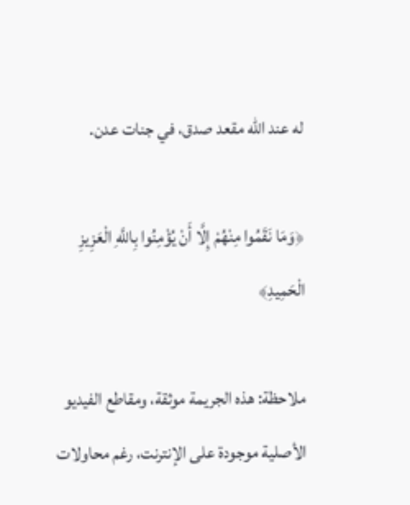له عند الله مقعد صدق، في جنات عدن.

﴿وَمَا نَقَمُوا مِنْهُمْ إِلَّا أَنْ يُؤْمِنُوا بِاللَّهِ الْعَزِيزِ الْحَمِيدِ﴾

ملاحظة: هذه الجريمة موثقة، ومقاطع الفيديو الأصلية موجودة على الإنترنت، رغم محاولات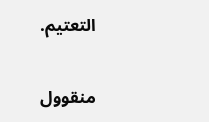التعتيم.

منقوول